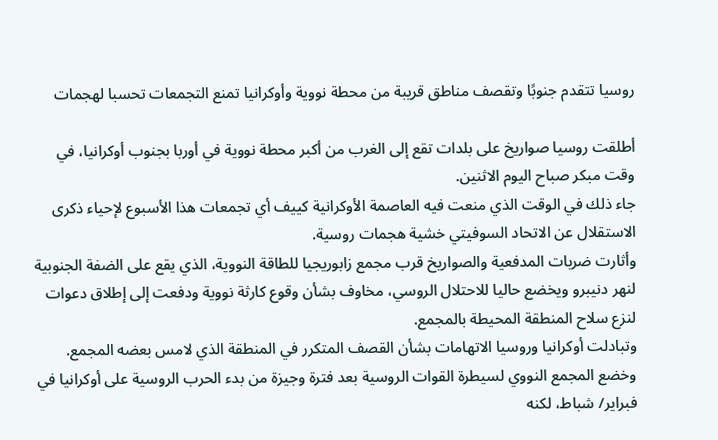روسيا تتقدم جنوبًا وتقصف مناطق قريبة من محطة نووية وأوكرانيا تمنع التجمعات تحسبا لهجمات

أطلقت روسيا صواريخ على بلدات تقع إلى الغرب من أكبر محطة نووية في أوربا بجنوب أوكرانيا، في وقت مبكر صباح اليوم الاثنين.
جاء ذلك في الوقت الذي منعت فيه العاصمة الأوكرانية كييف أي تجمعات هذا الأسبوع لإحياء ذكرى الاستقلال عن الاتحاد السوفيتي خشية هجمات روسية.
وأثارت ضربات المدفعية والصواريخ قرب مجمع زابوريجيا للطاقة النووية، الذي يقع على الضفة الجنوبية لنهر دنيبرو ويخضع حاليا للاحتلال الروسي، مخاوف بشأن وقوع كارثة نووية ودفعت إلى إطلاق دعوات لنزع سلاح المنطقة المحيطة بالمجمع.
وتبادلت أوكرانيا وروسيا الاتهامات بشأن القصف المتكرر في المنطقة الذي لامس بعضه المجمع. وخضع المجمع النووي لسيطرة القوات الروسية بعد فترة وجيزة من بدء الحرب الروسية على أوكرانيا في فبراير/ شباط، لكنه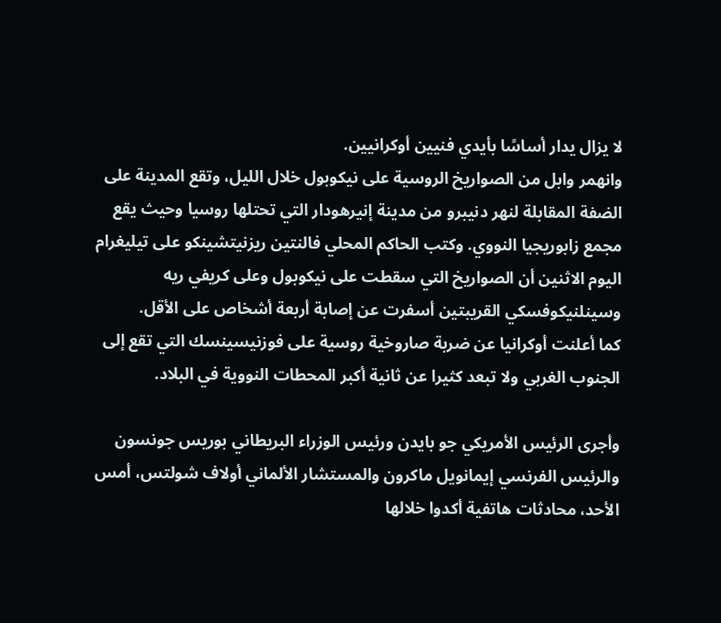لا يزال يدار أساسًا بأيدي فنيين أوكرانيين.
وانهمر وابل من الصواريخ الروسية على نيكوبول خلال الليل، وتقع المدينة على الضفة المقابلة لنهر دنيبرو من مدينة إنيرهودار التي تحتلها روسيا وحيث يقع مجمع زابوريجيا النووي. وكتب الحاكم المحلي فالنتين ريزنيتشينكو على تيليغرام اليوم الاثنين أن الصواريخ التي سقطت على نيكوبول وعلى كريفي ريه وسينلنيكوفسكي القريبتين أسفرت عن إصابة أربعة أشخاص على الأقل.
كما أعلنت أوكرانيا عن ضربة صاروخية روسية على فوزنيسينسك التي تقع إلى الجنوب الغربي ولا تبعد كثيرا عن ثانية أكبر المحطات النووية في البلاد.

وأجرى الرئيس الأمريكي جو بايدن ورئيس الوزراء البريطاني بوريس جونسون والرئيس الفرنسي إيمانويل ماكرون والمستشار الألماني أولاف شولتس، أمس الأحد، محادثات هاتفية أكدوا خلالها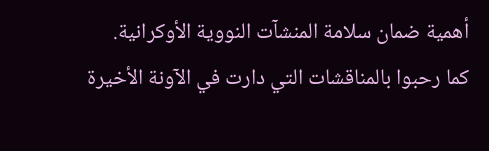أهمية ضمان سلامة المنشآت النووية الأوكرانية.
كما رحبوا بالمناقشات التي دارت في الآونة الأخيرة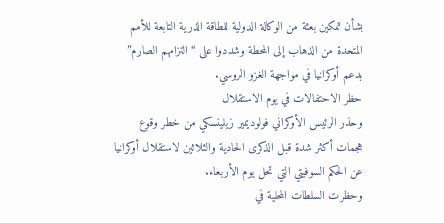بشأن تمكين بعثة من الوكالة الدولية للطاقة الذرية التابعة للأمم المتحدة من الذهاب إلى المحطة وشددوا على “التزامهم الصارم” بدعم أوكرانيا في مواجهة الغزو الروسي.
حظر الاحتفالات في يوم الاستقلال
وحذر الرئيس الأوكراني فولوديمير زيلينسكي من خطر وقوع هجمات أكثر شدة قبل الذكرى الحادية والثلاثين لاستقلال أوكرانيا عن الحكم السوفيتي التي تحل يوم الأربعاء.
وحظرت السلطات المحلية في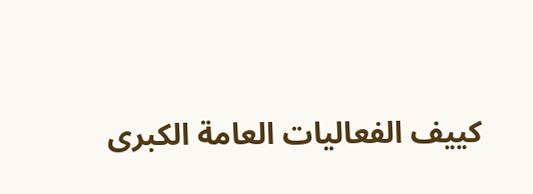كييف الفعاليات العامة الكبرى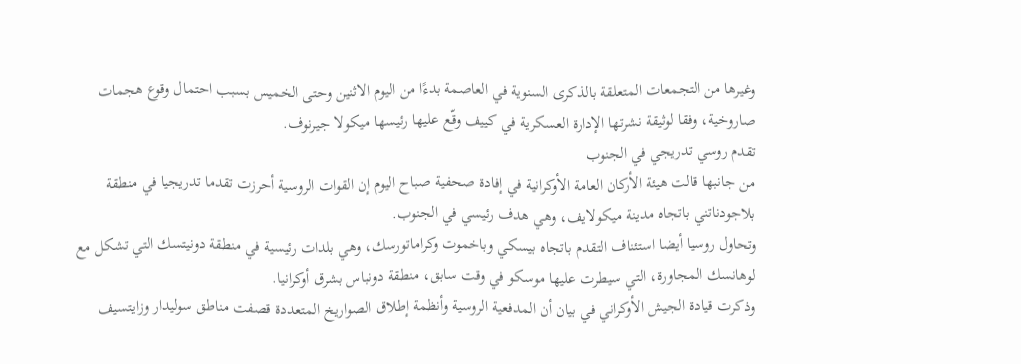وغيرها من التجمعات المتعلقة بالذكرى السنوية في العاصمة بدءًا من اليوم الاثنين وحتى الخميس بسبب احتمال وقوع هجمات صاروخية، وفقا لوثيقة نشرتها الإدارة العسكرية في كييف وقّع عليها رئيسها ميكولا جيرنوف.
تقدم روسي تدريجي في الجنوب
من جانبها قالت هيئة الأركان العامة الأوكرانية في إفادة صحفية صباح اليوم إن القوات الروسية أحرزت تقدما تدريجيا في منطقة بلاجودناتني باتجاه مدينة ميكولايف، وهي هدف رئيسي في الجنوب.
وتحاول روسيا أيضا استئناف التقدم باتجاه بيسكي وباخموت وكراماتورسك، وهي بلدات رئيسية في منطقة دونيتسك التي تشكل مع لوهانسك المجاورة، التي سيطرت عليها موسكو في وقت سابق، منطقة دونباس بشرق أوكرانيا.
وذكرت قيادة الجيش الأوكراني في بيان أن المدفعية الروسية وأنظمة إطلاق الصواريخ المتعددة قصفت مناطق سوليدار وزايتسيف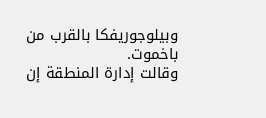وبيلوجوريفكا بالقرب من باخموت.
وقالت إدارة المنطقة إن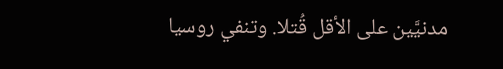مدنيَّين على الأقل قُتلا. وتنفي روسيا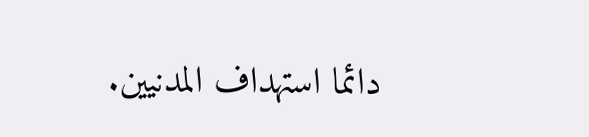دائما استهداف المدنيين.